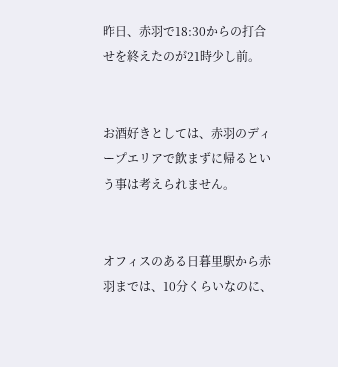昨日、赤羽で18:30からの打合せを終えたのが21時少し前。


お酒好きとしては、赤羽のディープエリアで飲まずに帰るという事は考えられません。


オフィスのある日暮里駅から赤羽までは、10分くらいなのに、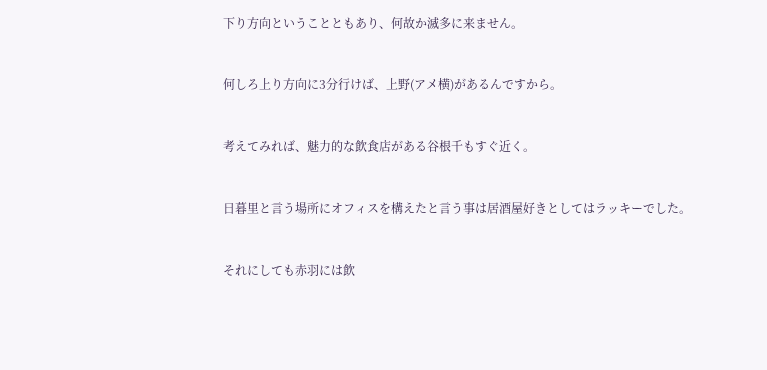下り方向ということともあり、何故か滅多に来ません。


何しろ上り方向に3分行けば、上野(アメ横)があるんですから。


考えてみれば、魅力的な飲食店がある谷根千もすぐ近く。


日暮里と言う場所にオフィスを構えたと言う事は居酒屋好きとしてはラッキーでした。


それにしても赤羽には飲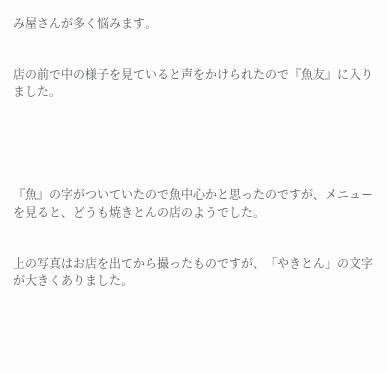み屋さんが多く悩みます。


店の前で中の様子を見ていると声をかけられたので『魚友』に入りました。





『魚』の字がついていたので魚中心かと思ったのですが、メニューを見ると、どうも焼きとんの店のようでした。


上の写真はお店を出てから撮ったものですが、「やきとん」の文字が大きくありました。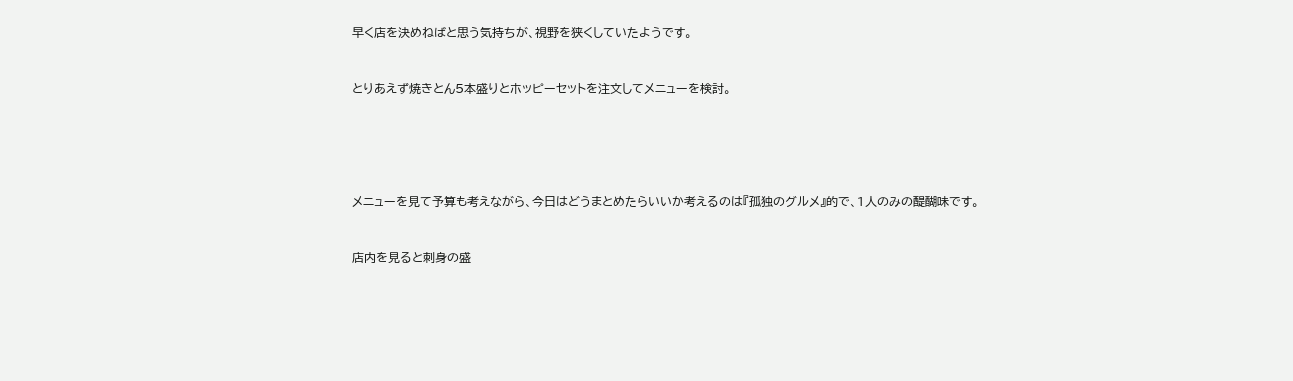早く店を決めねばと思う気持ちが、視野を狭くしていたようです。


とりあえず焼きとん5本盛りとホッピーセットを注文してメニューを検討。





メニューを見て予算も考えながら、今日はどうまとめたらいいか考えるのは『孤独のグルメ』的で、1人のみの醍醐味です。


店内を見ると刺身の盛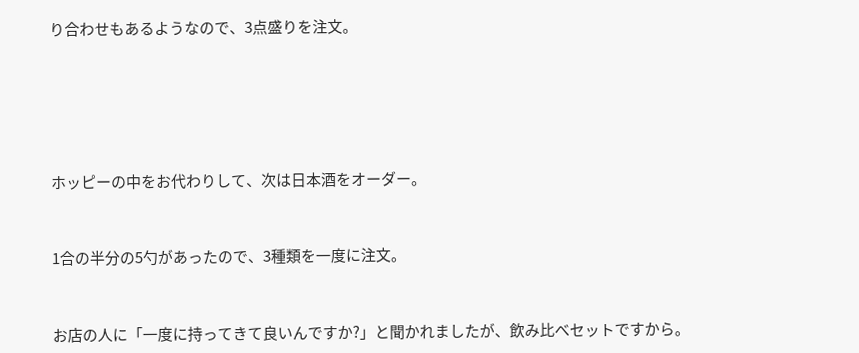り合わせもあるようなので、3点盛りを注文。





ホッピーの中をお代わりして、次は日本酒をオーダー。


1合の半分の5勺があったので、3種類を一度に注文。


お店の人に「一度に持ってきて良いんですか?」と聞かれましたが、飲み比べセットですから。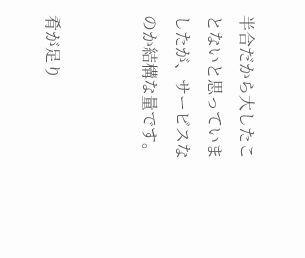半合だから大したことないと思っていましたが、サービスなのか結構な量です。


肴が足り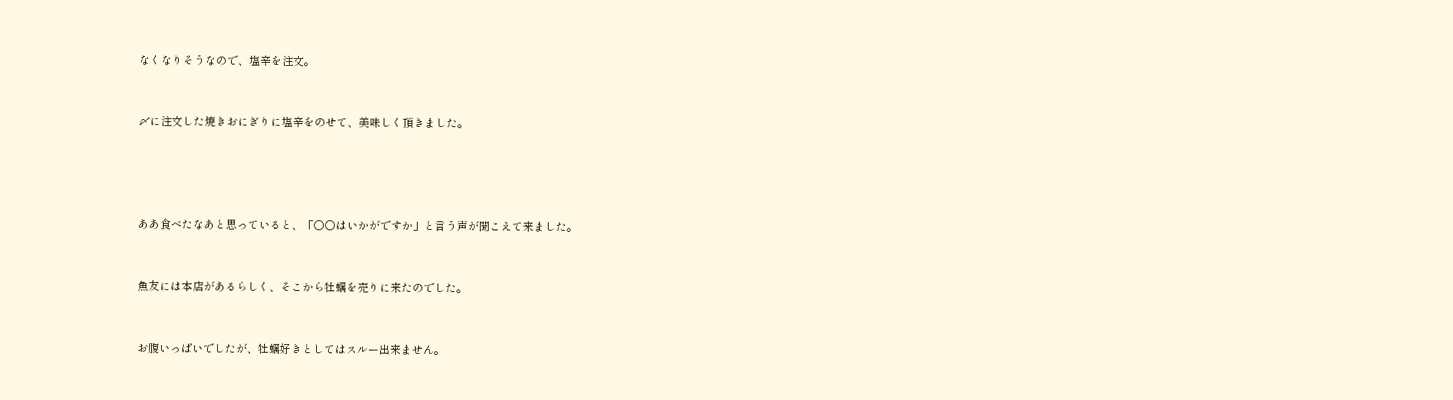なくなりそうなので、塩辛を注文。


〆に注文した焼きおにぎりに塩辛をのせて、美味しく頂きました。




ああ食べたなあと思っていると、「○○はいかがですか」と言う声が聞こえて来ました。


魚友には本店があるらしく、そこから牡蠣を売りに来たのでした。


お腹いっぱいでしたが、牡蠣好きとしてはスルー出来ません。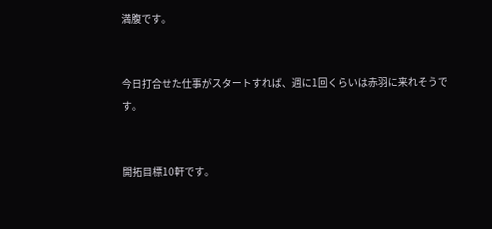満腹です。


今日打合せた仕事がスタートすれば、週に1回くらいは赤羽に来れそうです。


開拓目標10軒です。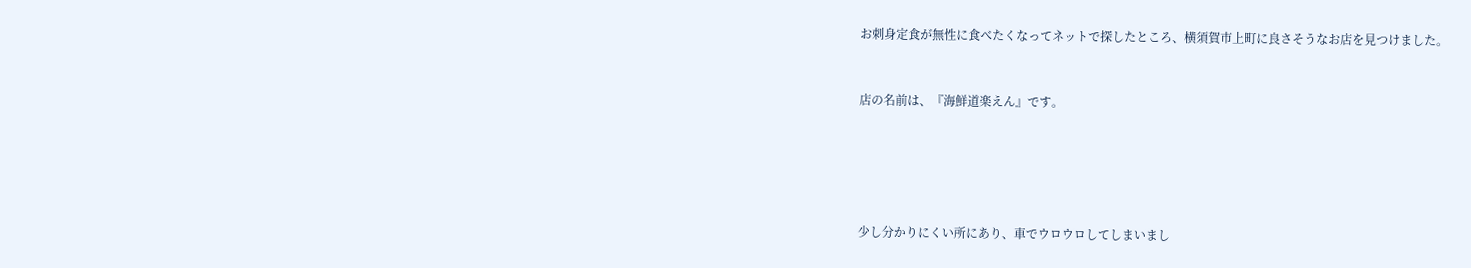お刺身定食が無性に食べたくなってネットで探したところ、横須賀市上町に良さそうなお店を見つけました。


店の名前は、『海鮮道楽えん』です。





少し分かりにくい所にあり、車でウロウロしてしまいまし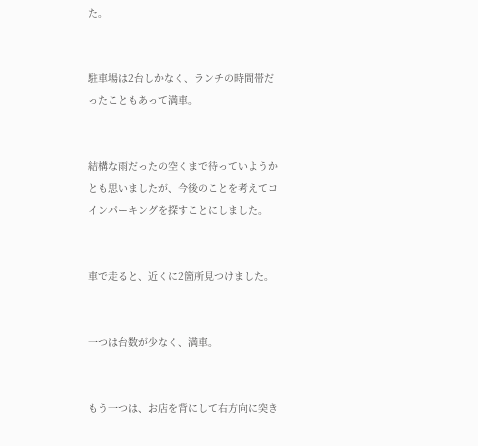た。


駐車場は2台しかなく、ランチの時間帯だったこともあって満車。


結構な雨だったの空くまで待っていようかとも思いましたが、今後のことを考えてコインパーキングを探すことにしました。


車で走ると、近くに2箇所見つけました。


一つは台数が少なく、満車。


もう一つは、お店を背にして右方向に突き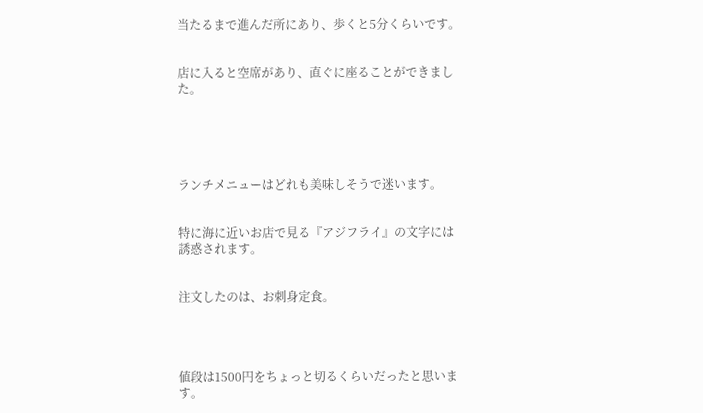当たるまで進んだ所にあり、歩くと5分くらいです。


店に入ると空席があり、直ぐに座ることができました。





ランチメニューはどれも美味しそうで迷います。


特に海に近いお店で見る『アジフライ』の文字には誘惑されます。


注文したのは、お刺身定食。




値段は1500円をちょっと切るくらいだったと思います。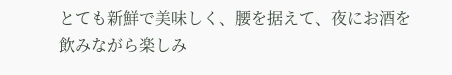とても新鮮で美味しく、腰を据えて、夜にお酒を飲みながら楽しみ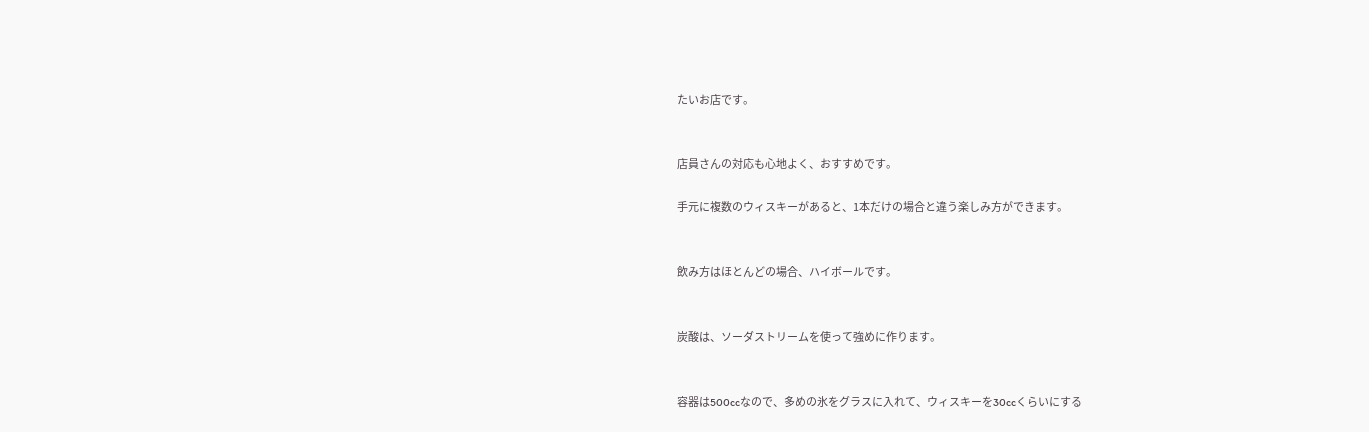たいお店です。


店員さんの対応も心地よく、おすすめです。

手元に複数のウィスキーがあると、1本だけの場合と違う楽しみ方ができます。


飲み方はほとんどの場合、ハイボールです。


炭酸は、ソーダストリームを使って強めに作ります。


容器は500ccなので、多めの氷をグラスに入れて、ウィスキーを30ccくらいにする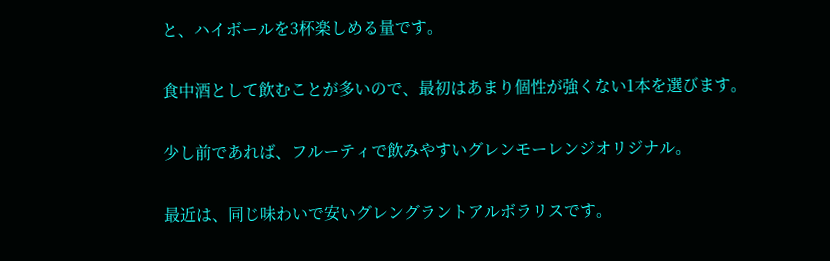と、ハイボールを3杯楽しめる量です。


食中酒として飲むことが多いので、最初はあまり個性が強くない1本を選びます。


少し前であれば、フルーティで飲みやすいグレンモーレンジオリジナル。


最近は、同じ味わいで安いグレングラントアルボラリスです。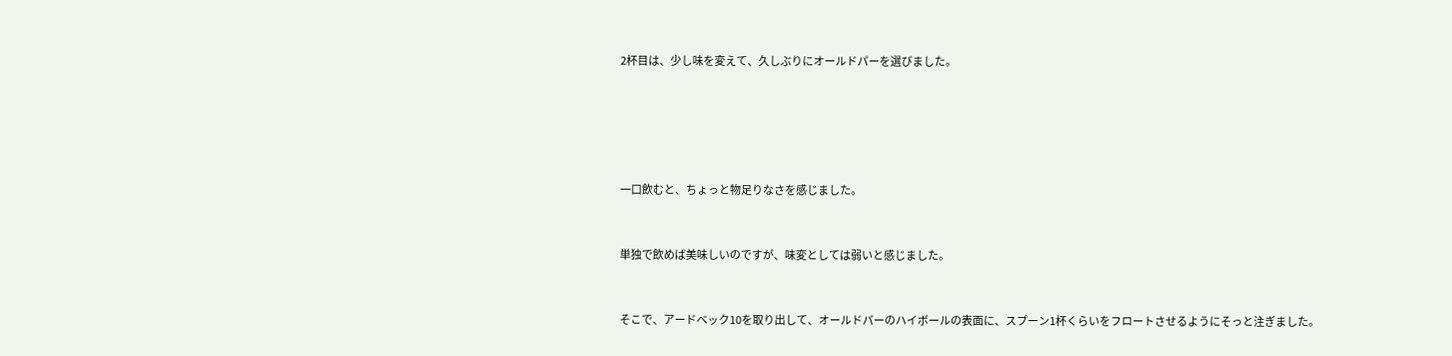2杯目は、少し味を変えて、久しぶりにオールドパーを選びました。





一口飲むと、ちょっと物足りなさを感じました。


単独で飲めば美味しいのですが、味変としては弱いと感じました。


そこで、アードベック10を取り出して、オールドパーのハイボールの表面に、スプーン1杯くらいをフロートさせるようにそっと注ぎました。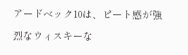アードベック10は、ピート感が強烈なウィスキーな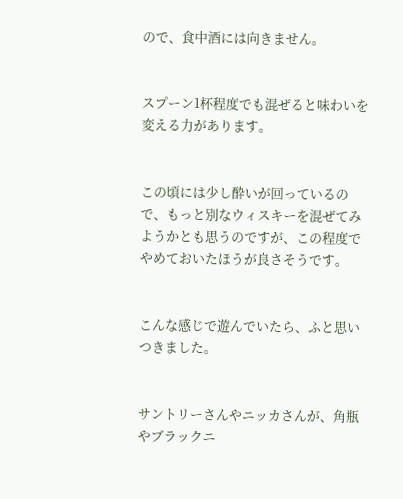ので、食中酒には向きません。


スプーン1杯程度でも混ぜると味わいを変える力があります。


この頃には少し酔いが回っているので、もっと別なウィスキーを混ぜてみようかとも思うのですが、この程度でやめておいたほうが良さそうです。


こんな感じで遊んでいたら、ふと思いつきました。


サントリーさんやニッカさんが、角瓶やブラックニ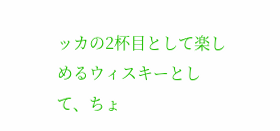ッカの2杯目として楽しめるウィスキーとして、ちょ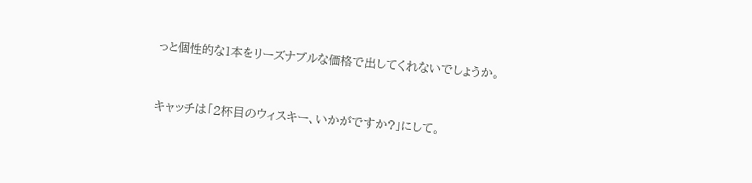っと個性的な1本をリーズナブルな価格で出してくれないでしょうか。


キャッチは「2杯目のウィスキー、いかがですか?」にして。